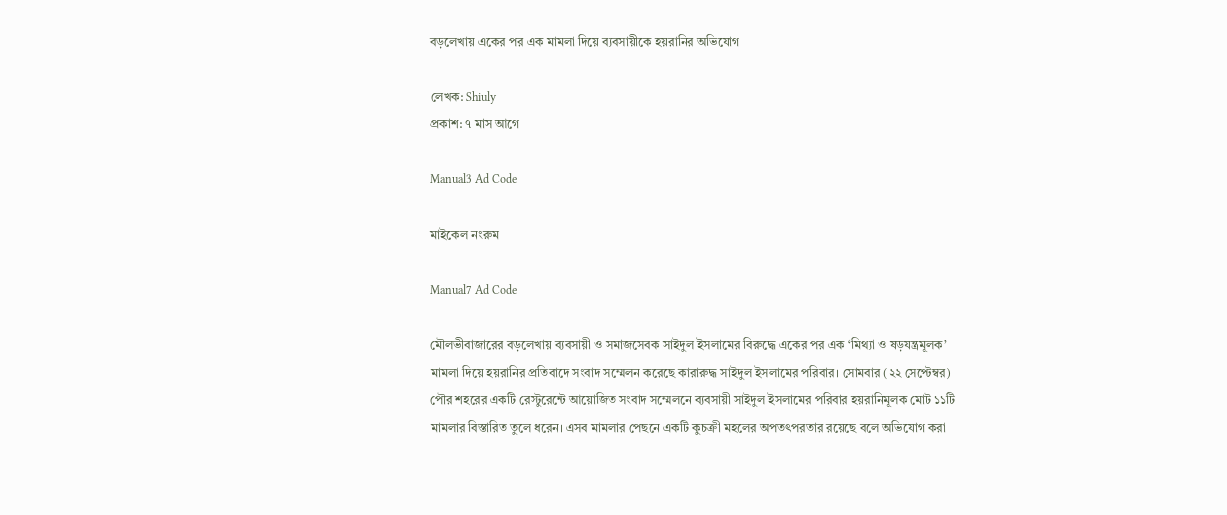বড়লেখায় একের পর এক মামলা দিয়ে ব্যবসায়ীকে হয়রানির অভিযোগ

লেখক: Shiuly
প্রকাশ: ৭ মাস আগে

Manual3 Ad Code

মাইকেল নংরুম

Manual7 Ad Code

মৌলভীবাজারের বড়লেখায় ব্যবসায়ী ও সমাজসেবক সাইদুল ইসলামের বিরুদ্ধে একের পর এক ‘মিথ্যা ও ষড়যন্ত্রমূলক’ মামলা দিয়ে হয়রানির প্রতিবাদে সংবাদ সম্মেলন করেছে কারারুদ্ধ সাইদুল ইসলামের পরিবার। সোমবার (২২ সেপ্টেম্বর) পৌর শহরের একটি রেস্টুরেন্টে আয়োজিত সংবাদ সম্মেলনে ব্যবসায়ী সাইদুল ইসলামের পরিবার হয়রানিমূলক মোট ১১টি মামলার বিস্তারিত তুলে ধরেন। এসব মামলার পেছনে একটি কুচক্রী মহলের অপতৎপরতার রয়েছে বলে অভিযোগ করা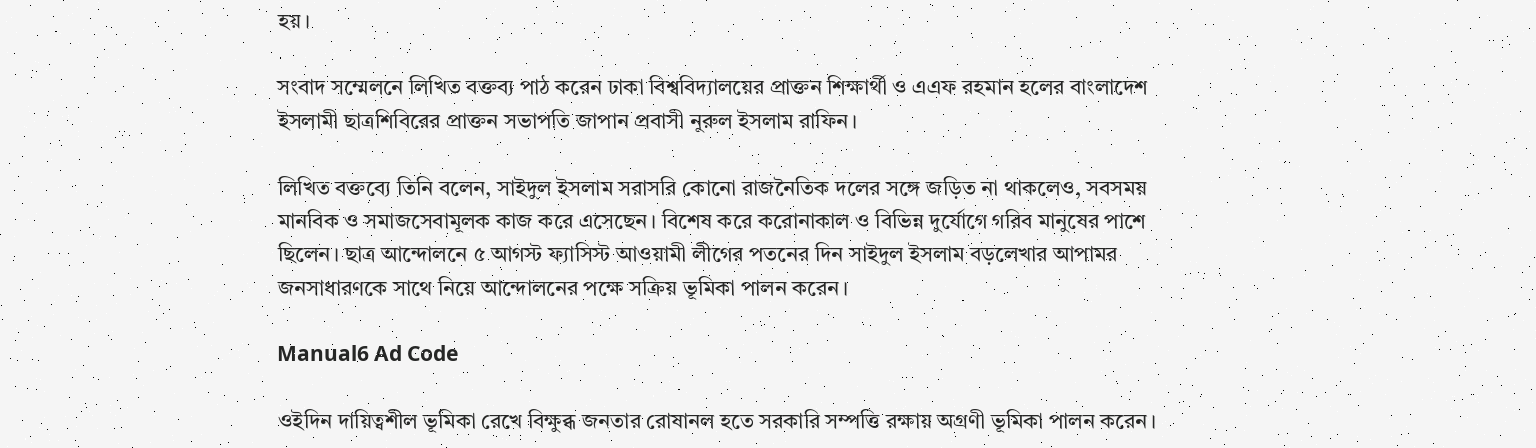হয়।

সংবাদ সম্মেলনে লিখিত বক্তব্য পাঠ করেন ঢাকা বিশ্ববিদ্যালয়ের প্রাক্তন শিক্ষার্থী ও এএফ রহমান হলের বাংলাদেশ ইসলামী ছাত্রশিবিরের প্রাক্তন সভাপতি জাপান প্রবাসী নুরুল ইসলাম রাফিন।

লিখিত বক্তব্যে তিনি বলেন, সাইদুল ইসলাম সরাসরি কোনো রাজনৈতিক দলের সঙ্গে জড়িত না থাকলেও, সবসময় মানবিক ও সমাজসেবামূলক কাজ করে এসেছেন। বিশেষ করে করোনাকাল ও বিভিন্ন দুর্যোগে গরিব মানুষের পাশে ছিলেন। ছাত্র আন্দোলনে ৫ আগস্ট ফ্যাসিস্ট আওয়ামী লীগের পতনের দিন সাইদুল ইসলাম বড়লেখার আপামর জনসাধারণকে সাথে নিয়ে আন্দোলনের পক্ষে সক্রিয় ভূমিকা পালন করেন।

Manual6 Ad Code

ওইদিন দায়িত্বশীল ভূমিকা রেখে বিক্ষুব্ধ জনতার রোষানল হতে সরকারি সম্পত্তি রক্ষায় অগ্রণী ভূমিকা পালন করেন।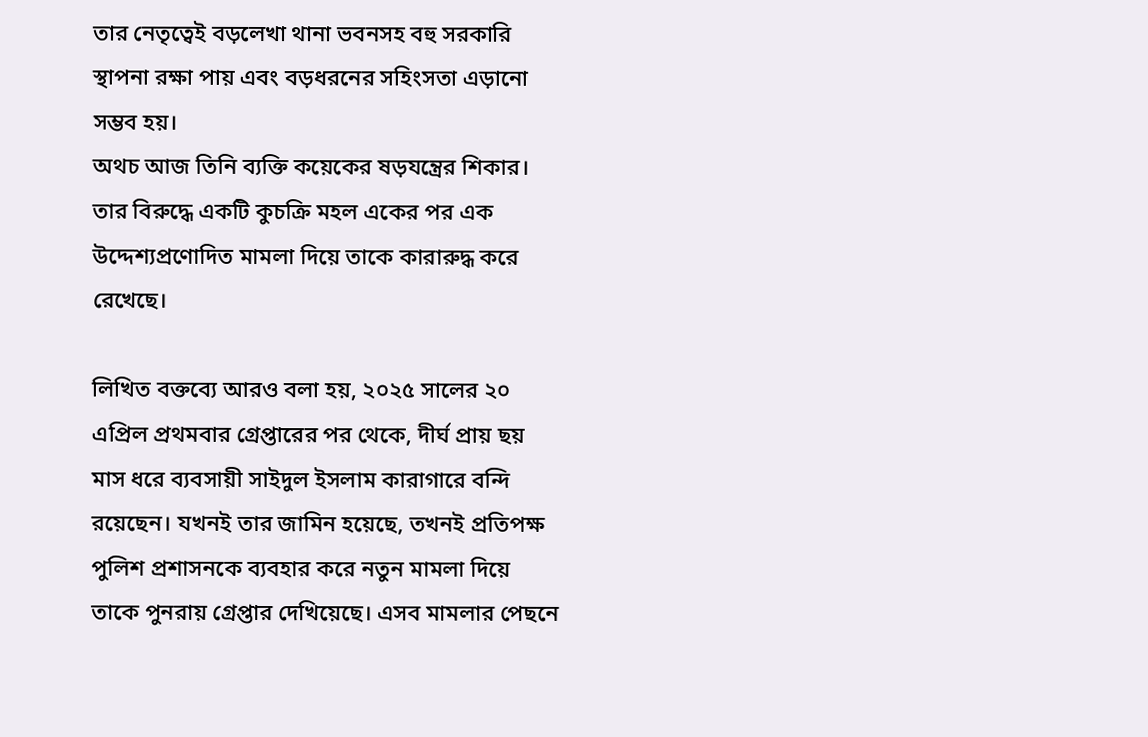তার নেতৃত্বেই বড়লেখা থানা ভবনসহ বহু সরকারি স্থাপনা রক্ষা পায় এবং বড়ধরনের সহিংসতা এড়ানো সম্ভব হয়।
অথচ আজ তিনি ব্যক্তি কয়েকের ষড়যন্ত্রের শিকার। তার বিরুদ্ধে একটি কুচক্রি মহল একের পর এক উদ্দেশ্যপ্রণোদিত মামলা দিয়ে তাকে কারারুদ্ধ করে রেখেছে।

লিখিত বক্তব্যে আরও বলা হয়, ২০২৫ সালের ২০ এপ্রিল প্রথমবার গ্রেপ্তারের পর থেকে, দীর্ঘ প্রায় ছয় মাস ধরে ব্যবসায়ী সাইদুল ইসলাম কারাগারে বন্দি রয়েছেন। যখনই তার জামিন হয়েছে, তখনই প্রতিপক্ষ পুলিশ প্রশাসনকে ব্যবহার করে নতুন মামলা দিয়ে তাকে পুনরায় গ্রেপ্তার দেখিয়েছে। এসব মামলার পেছনে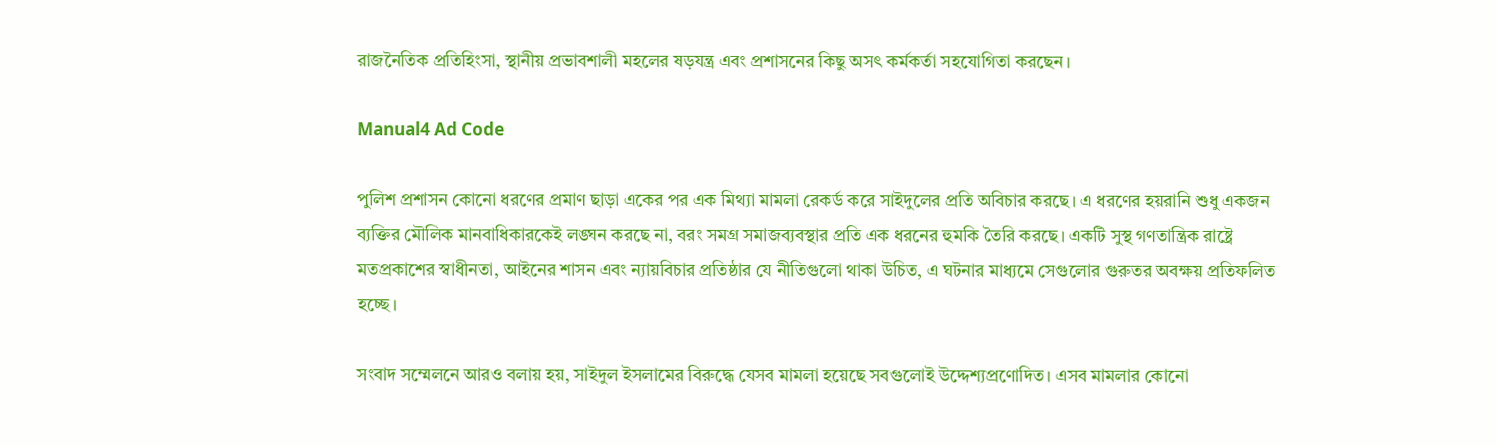রাজনৈতিক প্রতিহিংসা, স্থানীয় প্রভাবশালী মহলের ষড়যন্ত্র এবং প্রশাসনের কিছু অসৎ কর্মকর্তা সহযোগিতা করছেন।

Manual4 Ad Code

পুলিশ প্রশাসন কোনো ধরণের প্রমাণ ছাড়া একের পর এক মিথ্যা মামলা রেকর্ড করে সাইদুলের প্রতি অবিচার করছে। এ ধরণের হয়রানি শুধু একজন ব্যক্তির মৌলিক মানবাধিকারকেই লঙ্ঘন করছে না, বরং সমগ্র সমাজব্যবস্থার প্রতি এক ধরনের হুমকি তৈরি করছে। একটি সুস্থ গণতান্ত্রিক রাষ্ট্রে মতপ্রকাশের স্বাধীনতা, আইনের শাসন এবং ন্যায়বিচার প্রতিষ্ঠার যে নীতিগুলো থাকা উচিত, এ ঘটনার মাধ্যমে সেগুলোর গুরুতর অবক্ষয় প্রতিফলিত হচ্ছে।

সংবাদ সম্মেলনে আরও বলায় হয়, সাইদুল ইসলামের বিরুদ্ধে যেসব মামলা হয়েছে সবগুলোই উদ্দেশ্যপ্রণোদিত। এসব মামলার কোনো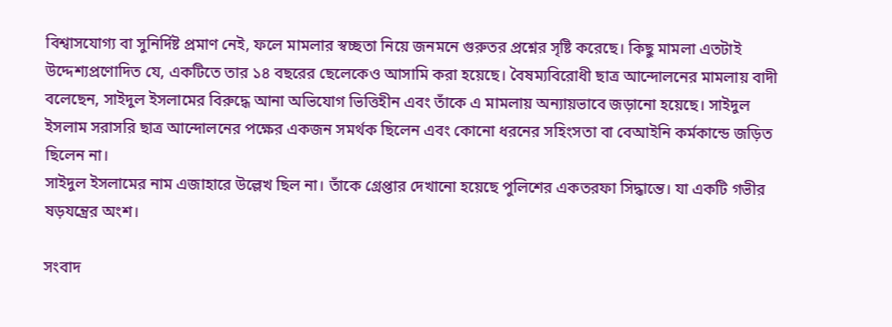বিশ্বাসযোগ্য বা সুনির্দিষ্ট প্রমাণ নেই, ফলে মামলার স্বচ্ছতা নিয়ে জনমনে গুরুতর প্রশ্নের সৃষ্টি করেছে। কিছু মামলা এতটাই উদ্দেশ্যপ্রণোদিত যে, একটিতে তার ১৪ বছরের ছেলেকেও আসামি করা হয়েছে। বৈষম্যবিরোধী ছাত্র আন্দোলনের মামলায় বাদী বলেছেন, সাইদুল ইসলামের বিরুদ্ধে আনা অভিযোগ ভিত্তিহীন এবং তাঁকে এ মামলায় অন্যায়ভাবে জড়ানো হয়েছে। সাইদুল ইসলাম সরাসরি ছাত্র আন্দোলনের পক্ষের একজন সমর্থক ছিলেন এবং কোনো ধরনের সহিংসতা বা বেআইনি কর্মকান্ডে জড়িত ছিলেন না।
সাইদুল ইসলামের নাম এজাহারে উল্লেখ ছিল না। তাঁকে গ্রেপ্তার দেখানো হয়েছে পুলিশের একতরফা সিদ্ধান্তে। যা একটি গভীর ষড়যন্ত্রের অংশ।

সংবাদ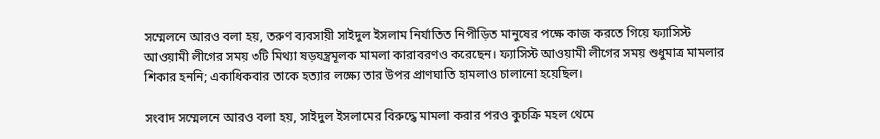সম্মেলনে আরও বলা হয়, তরুণ ব্যবসায়ী সাইদুল ইসলাম নির্যাতিত নিপীড়িত মানুষের পক্ষে কাজ করতে গিয়ে ফ্যাসিস্ট আওয়ামী লীগের সময় ৩টি মিথ্যা ষড়যন্ত্রমূলক মামলা কারাবরণও করেছেন। ফ্যাসিস্ট আওয়ামী লীগের সময় শুধুমাত্র মামলার শিকার হননি; একাধিকবার তাকে হত্যার লক্ষ্যে তার উপর প্রাণঘাতি হামলাও চালানো হয়েছিল।

সংবাদ সম্মেলনে আরও বলা হয়, সাইদুল ইসলামের বিরুদ্ধে মামলা করার পরও কুচক্রি মহল থেমে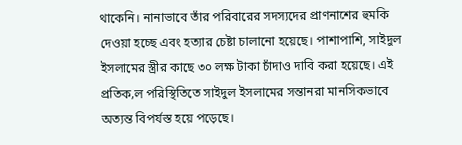থাকেনি। নানাভাবে তাঁর পরিবারের সদস্যদের প্রাণনাশের হুমকি দেওয়া হচ্ছে এবং হত্যার চেষ্টা চালানো হয়েছে। পাশাপাশি, সাইদুল ইসলামের স্ত্রীর কাছে ৩০ লক্ষ টাকা চাঁদাও দাবি করা হয়েছে। এই প্রতিক‚ল পরিস্থিতিতে সাইদুল ইসলামের সন্তানরা মানসিকভাবে অত্যন্ত বিপর্যস্ত হয়ে পড়েছে।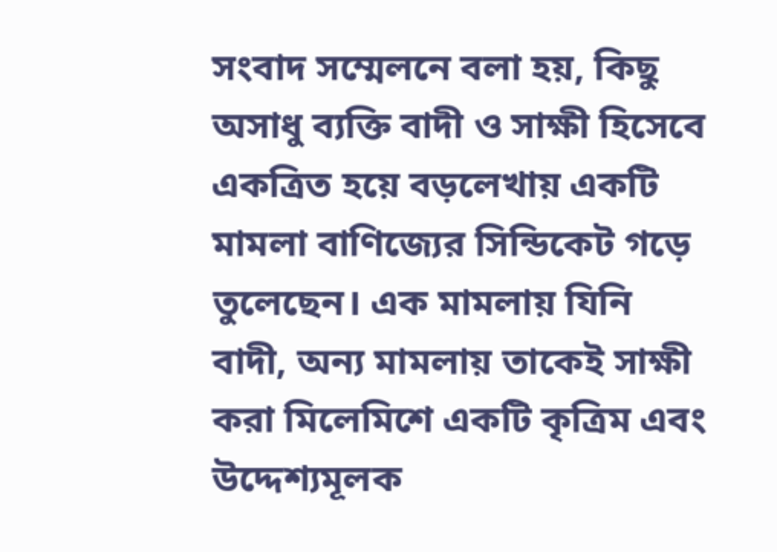সংবাদ সম্মেলনে বলা হয়, কিছু অসাধু ব্যক্তি বাদী ও সাক্ষী হিসেবে একত্রিত হয়ে বড়লেখায় একটি মামলা বাণিজ্যের সিন্ডিকেট গড়ে তুলেছেন। এক মামলায় যিনি বাদী, অন্য মামলায় তাকেই সাক্ষী করা মিলেমিশে একটি কৃত্রিম এবং উদ্দেশ্যমূলক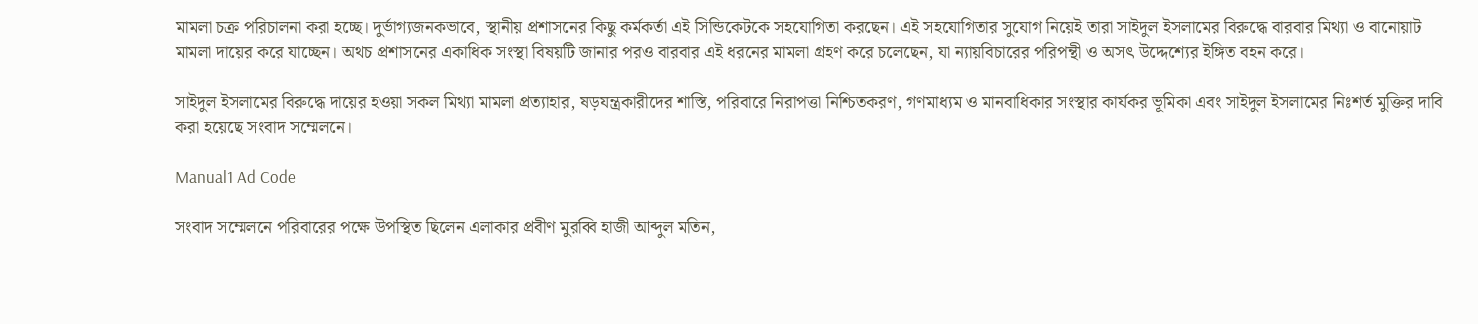মামলা চক্র পরিচালনা করা হচ্ছে। দুর্ভাগ্যজনকভাবে, স্থানীয় প্রশাসনের কিছু কর্মকর্তা এই সিন্ডিকেটকে সহযোগিতা করছেন। এই সহযোগিতার সুযোগ নিয়েই তারা সাইদুল ইসলামের বিরুদ্ধে বারবার মিথ্যা ও বানোয়াট মামলা দায়ের করে যাচ্ছেন। অথচ প্রশাসনের একাধিক সংস্থা বিষয়টি জানার পরও বারবার এই ধরনের মামলা গ্রহণ করে চলেছেন, যা ন্যায়বিচারের পরিপন্থী ও অসৎ উদ্দেশ্যের ইঙ্গিত বহন করে।

সাইদুল ইসলামের বিরুদ্ধে দায়ের হওয়া সকল মিথ্যা মামলা প্রত্যাহার, ষড়যন্ত্রকারীদের শাস্তি, পরিবারে নিরাপত্তা নিশ্চিতকরণ, গণমাধ্যম ও মানবাধিকার সংস্থার কার্যকর ভূমিকা এবং সাইদুল ইসলামের নিঃশর্ত মুক্তির দাবি করা হয়েছে সংবাদ সম্মেলনে।

Manual1 Ad Code

সংবাদ সম্মেলনে পরিবারের পক্ষে উপস্থিত ছিলেন এলাকার প্রবীণ মুরব্বি হাজী আব্দুল মতিন,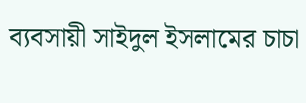ব্যবসায়ী সাইদুল ইসলামের চাচা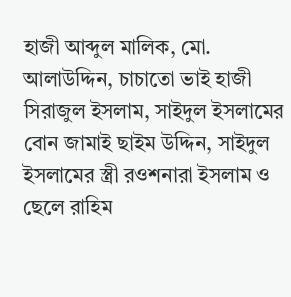হাজী আব্দুল মালিক, মো. আলাউদ্দিন, চাচাতো ভাই হাজী সিরাজুল ইসলাম, সাইদুল ইসলামের বোন জামাই ছাইম উদ্দিন, সাইদুল ইসলামের স্ত্রী রওশনারা ইসলাম ও ছেলে রাহিম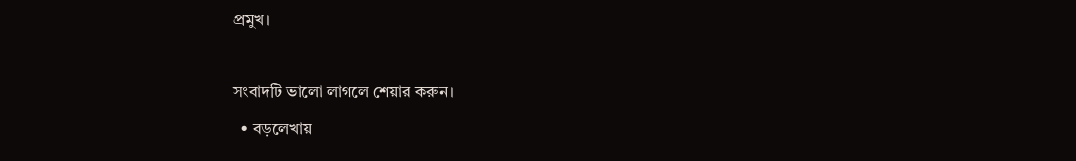প্রমুখ।

সংবাদটি ভালো লাগলে শেয়ার করুন।
  • বড়লেখায়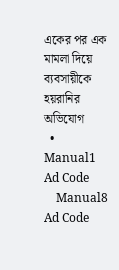একের পর এক মামলা দিয়ে ব্যবসায়ীকে হয়রানির অভিযোগ
  • Manual1 Ad Code
    Manual8 Ad Code